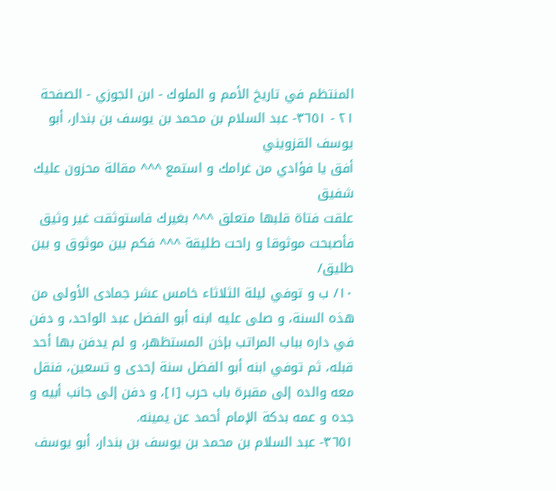المنتظم في تاريخ الأمم و الملوك - ابن الجوزي - الصفحة ٢١ - ٣٦٥١- عبد السلام بن محمد بن يوسف بن بندار، أبو يوسف القزويني
أفق يا فؤادي من غرامك و استمع ^^^ مقالة محزون عليك شفيق
علقت فتاة قلبها متعلق ^^^ بغيرك فاستوثقت غير وثيق
فأصبحت موثوقا و راحت طليقة ^^^ فكم بين موثوق و بين طليق/
١٠/ ب و توفي ليلة الثلاثاء خامس عشر جمادى الأولى من هذه السنة، و صلى عليه ابنه أبو الفضل عبد الواحد، و دفن في داره بباب المراتب بإذن المستظهر، و لم يدفن بها أحد قبله، ثم توفي ابنه أبو الفضل سنة إحدى و تسعين، فنقل معه والده إلى مقبرة باب حرب [١]، و دفن إلى جانب أبيه و جده و عمه بدكة الإمام أحمد عن يمينه.
٣٦٥١- عبد السلام بن محمد بن يوسف بن بندار، أبو يوسف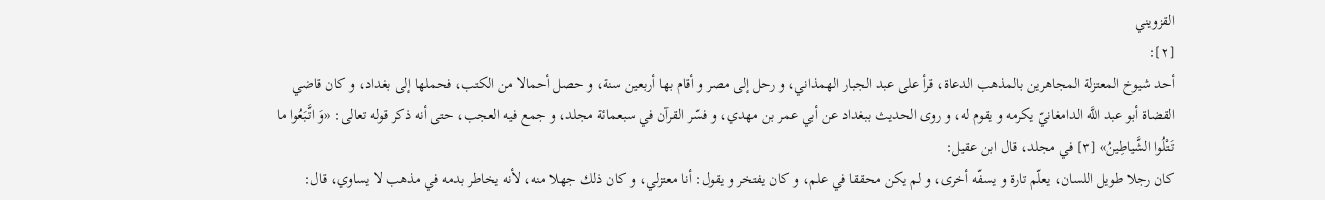القزويني
[٢]:
أحد شيوخ المعتزلة المجاهرين بالمذهب الدعاة، قرأ على عبد الجبار الهمذاني، و رحل إلى مصر و أقام بها أربعين سنة، و حصل أحمالا من الكتب، فحملها إلى بغداد، و كان قاضي القضاة أبو عبد اللَّه الدامغانيّ يكرمه و يقوم له، و روى الحديث ببغداد عن أبي عمر بن مهدي، و فسّر القرآن في سبعمائة مجلد، و جمع فيه العجب، حتى أنه ذكر قوله تعالى: «وَ اتَّبَعُوا ما تَتْلُوا الشَّياطِينُ» [٣] في مجلد، قال ابن عقيل:
كان رجلا طويل اللسان، يعلّم تارة و يسفّه أخرى، و لم يكن محققا في علم، و كان يفتخر و يقول: أنا معتزلي، و كان ذلك جهلا منه، لأنه يخاطر بدمه في مذهب لا يساوي، قال: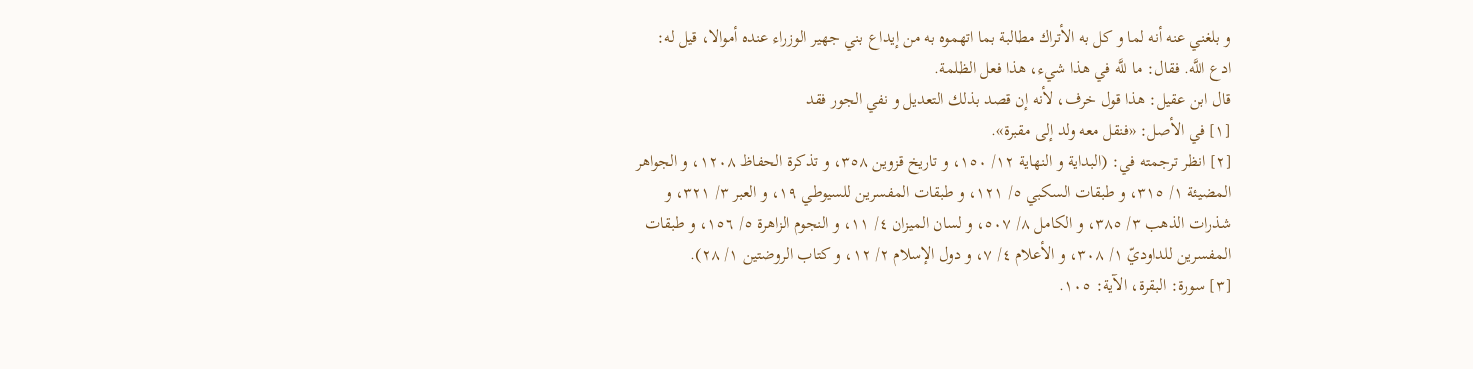و بلغني عنه أنه لما و كل به الأتراك مطالبة بما اتهموه به من إيداع بني جهير الوزراء عنده أموالا، قيل له: ادع اللَّه. فقال: ما للَّه في هذا شيء، هذا فعل الظلمة.
قال ابن عقيل: هذا قول خرف، لأنه إن قصد بذلك التعديل و نفي الجور فقد
[١] في الأصل: «فنقل معه ولد إلى مقبرة».
[٢] انظر ترجمته في: (البداية و النهاية ١٢/ ١٥٠، و تاريخ قزوين ٣٥٨، و تذكرة الحفاظ ١٢٠٨، و الجواهر المضيئة ١/ ٣١٥، و طبقات السكبي ٥/ ١٢١، و طبقات المفسرين للسيوطي ١٩، و العبر ٣/ ٣٢١، و شذرات الذهب ٣/ ٣٨٥، و الكامل ٨/ ٥٠٧، و لسان الميزان ٤/ ١١، و النجوم الزاهرة ٥/ ١٥٦، و طبقات المفسرين للداوديّ ١/ ٣٠٨، و الأعلام ٤/ ٧، و دول الإسلام ٢/ ١٢، و كتاب الروضتين ١/ ٢٨).
[٣] سورة: البقرة، الآية: ١٠٥.